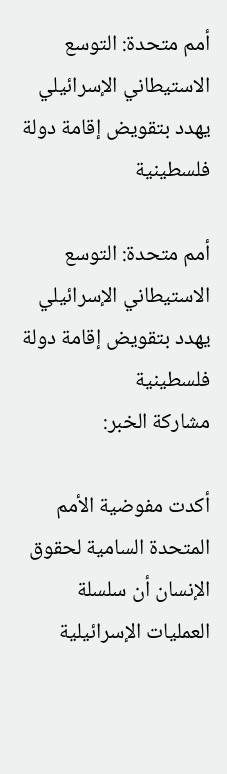أمم متحدة: التوسع الاستيطاني الإسرائيلي يهدد بتقويض إقامة دولة فلسطينية

أمم متحدة: التوسع الاستيطاني الإسرائيلي يهدد بتقويض إقامة دولة فلسطينية
مشاركة الخبر:

أكدت مفوضية الأمم المتحدة السامية لحقوق الإنسان أن سلسلة العمليات الإسرائيلية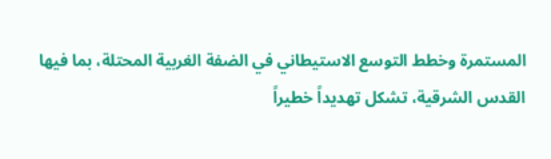المستمرة وخطط التوسع الاستيطاني في الضفة الغربية المحتلة، بما فيها القدس الشرقية، تشكل تهديداً خطيراً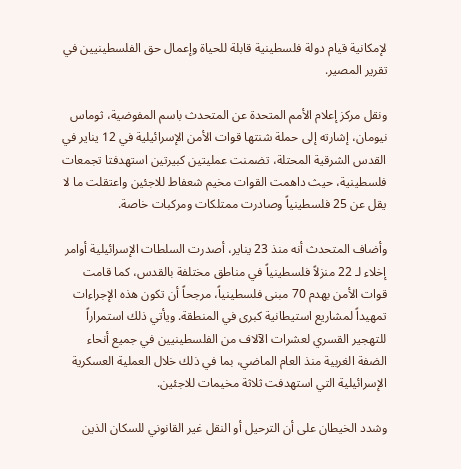لإمكانية قيام دولة فلسطينية قابلة للحياة وإعمال حق الفلسطينيين في تقرير المصير.

ونقل مركز إعلام الأمم المتحدة عن المتحدث باسم المفوضية، ثوماس نيومان، إشارته إلى حملة شنتها قوات الأمن الإسرائيلية في 12 يناير في القدس الشرقية المحتلة، تضمنت عمليتين كبيرتين استهدفتا تجمعات فلسطينية، حيث داهمت القوات مخيم شعفاط للاجئين واعتقلت ما لا يقل عن 25 فلسطينياً وصادرت ممتلكات ومركبات خاصة.

وأضاف المتحدث أنه منذ 23 يناير، أصدرت السلطات الإسرائيلية أوامر إخلاء لـ 22 منزلاً فلسطينياً في مناطق مختلفة بالقدس، كما قامت قوات الأمن بهدم 70 مبنى فلسطينياً، مرجحاً أن تكون هذه الإجراءات تمهيداً لمشاريع استيطانية كبرى في المنطقة. ويأتي ذلك استمراراً للتهجير القسري لعشرات الآلاف من الفلسطينيين في جميع أنحاء الضفة الغربية منذ العام الماضي، بما في ذلك خلال العملية العسكرية الإسرائيلية التي استهدفت ثلاثة مخيمات للاجئين.

وشدد الخيطان على أن الترحيل أو النقل غير القانوني للسكان الذين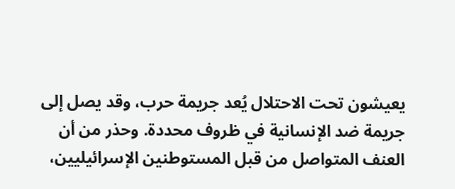يعيشون تحت الاحتلال يُعد جريمة حرب، وقد يصل إلى جريمة ضد الإنسانية في ظروف محددة. وحذر من أن العنف المتواصل من قبل المستوطنين الإسرائيليين،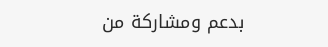بدعم ومشاركة من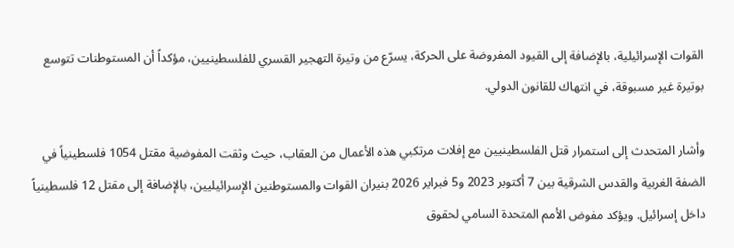القوات الإسرائيلية، بالإضافة إلى القيود المفروضة على الحركة، يسرّع من وتيرة التهجير القسري للفلسطينيين، مؤكداً أن المستوطنات تتوسع بوتيرة غير مسبوقة، في انتهاك للقانون الدولي.

وأشار المتحدث إلى استمرار قتل الفلسطينيين مع إفلات مرتكبي هذه الأعمال من العقاب، حيث وثقت المفوضية مقتل 1054 فلسطينياً في الضفة الغربية والقدس الشرقية بين 7 أكتوبر 2023 و5 فبراير 2026 بنيران القوات والمستوطنين الإسرائيليين، بالإضافة إلى مقتل 12 فلسطينياً داخل إسرائيل. ويؤكد مفوض الأمم المتحدة السامي لحقوق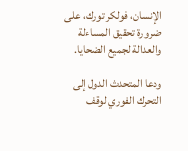الإنسان، فولكر تورك، على ضرورة تحقيق المساءلة والعدالة لجميع الضحايا.

ودعا المتحدث الدول إلى التحرك الفوري لوقف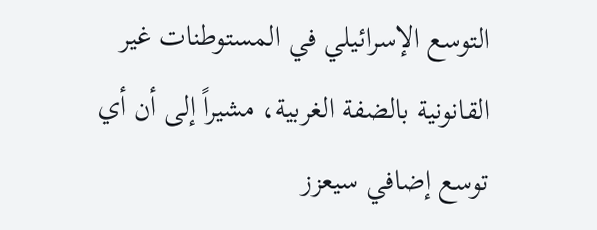التوسع الإسرائيلي في المستوطنات غير القانونية بالضفة الغربية، مشيراً إلى أن أي توسع إضافي سيعزز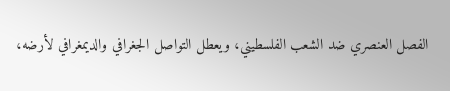الفصل العنصري ضد الشعب الفلسطيني، ويعطل التواصل الجغرافي والديمغرافي لأرضه،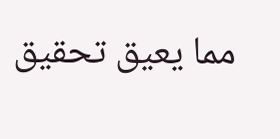مما يعيق تحقيق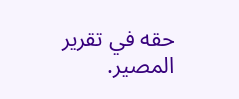حقه في تقرير المصير.